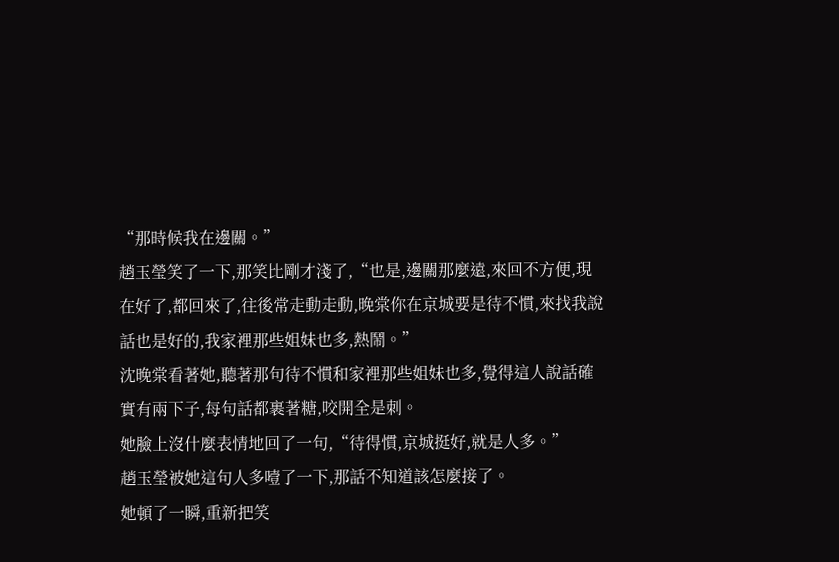“那時候我在邊關。”
趙玉瑩笑了一下,那笑比剛才淺了,“也是,邊關那麼遠,來回不方便,現在好了,都回來了,往後常走動走動,晚棠你在京城要是待不慣,來找我說話也是好的,我家裡那些姐妹也多,熱鬧。”
沈晚棠看著她,聽著那句待不慣和家裡那些姐妹也多,覺得這人說話確實有兩下子,每句話都裹著糖,咬開全是刺。
她臉上沒什麼表情地回了一句,“待得慣,京城挺好,就是人多。”
趙玉瑩被她這句人多噎了一下,那話不知道該怎麼接了。
她頓了一瞬,重新把笑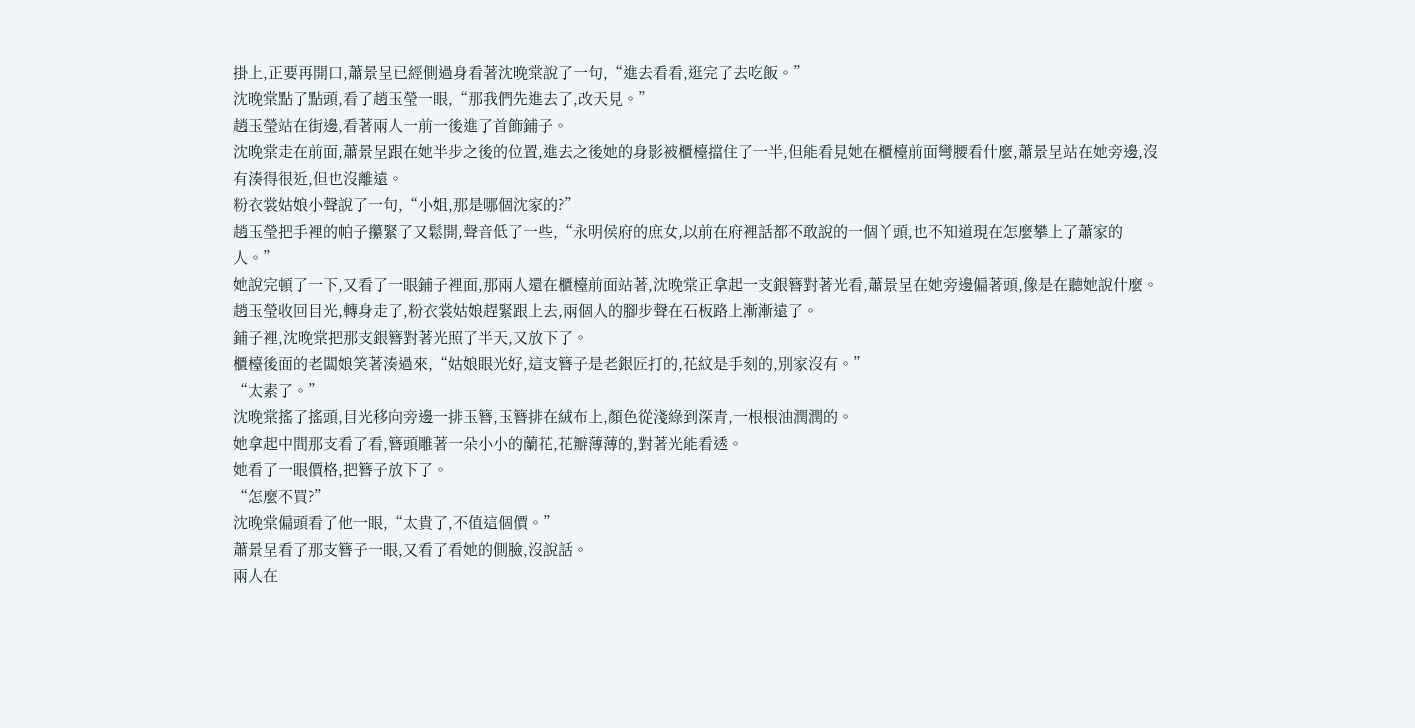掛上,正要再開口,蕭景呈已經側過身看著沈晚棠說了一句,“進去看看,逛完了去吃飯。”
沈晚棠點了點頭,看了趙玉瑩一眼,“那我們先進去了,改天見。”
趙玉瑩站在街邊,看著兩人一前一後進了首飾鋪子。
沈晚棠走在前面,蕭景呈跟在她半步之後的位置,進去之後她的身影被櫃檯擋住了一半,但能看見她在櫃檯前面彎腰看什麼,蕭景呈站在她旁邊,沒有湊得很近,但也沒離遠。
粉衣裳姑娘小聲說了一句,“小姐,那是哪個沈家的?”
趙玉瑩把手裡的帕子攥緊了又鬆開,聲音低了一些,“永明侯府的庶女,以前在府裡話都不敢說的一個丫頭,也不知道現在怎麼攀上了蕭家的人。”
她說完頓了一下,又看了一眼鋪子裡面,那兩人還在櫃檯前面站著,沈晚棠正拿起一支銀簪對著光看,蕭景呈在她旁邊偏著頭,像是在聽她說什麼。
趙玉瑩收回目光,轉身走了,粉衣裳姑娘趕緊跟上去,兩個人的腳步聲在石板路上漸漸遠了。
鋪子裡,沈晚棠把那支銀簪對著光照了半天,又放下了。
櫃檯後面的老闆娘笑著湊過來,“姑娘眼光好,這支簪子是老銀匠打的,花紋是手刻的,別家沒有。”
“太素了。”
沈晚棠搖了搖頭,目光移向旁邊一排玉簪,玉簪排在絨布上,顏色從淺綠到深青,一根根油潤潤的。
她拿起中間那支看了看,簪頭雕著一朵小小的蘭花,花瓣薄薄的,對著光能看透。
她看了一眼價格,把簪子放下了。
“怎麼不買?”
沈晚棠偏頭看了他一眼,“太貴了,不值這個價。”
蕭景呈看了那支簪子一眼,又看了看她的側臉,沒說話。
兩人在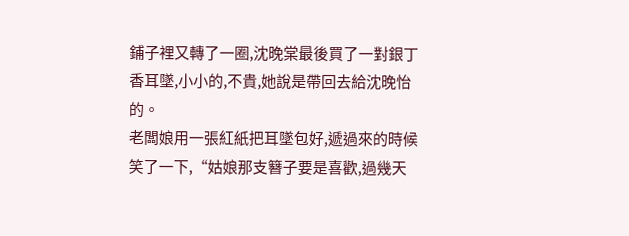鋪子裡又轉了一圈,沈晚棠最後買了一對銀丁香耳墜,小小的,不貴,她說是帶回去給沈晚怡的。
老闆娘用一張紅紙把耳墜包好,遞過來的時候笑了一下,“姑娘那支簪子要是喜歡,過幾天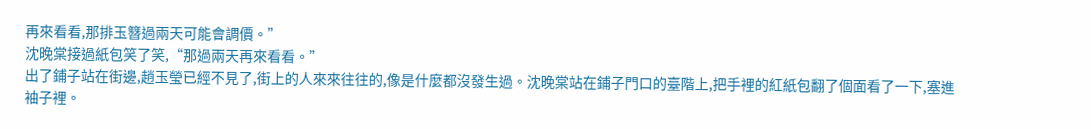再來看看,那排玉簪過兩天可能會調價。”
沈晚棠接過紙包笑了笑,“那過兩天再來看看。”
出了鋪子站在街邊,趙玉瑩已經不見了,街上的人來來往往的,像是什麼都沒發生過。沈晚棠站在鋪子門口的臺階上,把手裡的紅紙包翻了個面看了一下,塞進袖子裡。